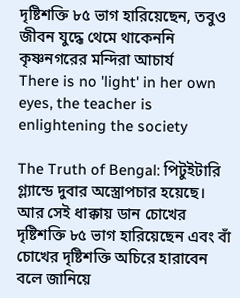দৃষ্টিশক্তি ৮৫ ভাগ হারিয়েছেন, তবুও জীবন যুদ্ধে থেমে থাকেননি কৃষ্ণনগরের মন্দিরা আচার্য
There is no 'light' in her own eyes, the teacher is enlightening the society

The Truth of Bengal: পিটুইটারি গ্ল্যান্ডে দুবার অস্ত্রোপচার হয়েছে। আর সেই ধাক্কায় ডান চোখের দৃষ্টিশক্তি ৮৫ ভাগ হারিয়েছেন এবং বাঁ চোখের দৃষ্টিশক্তি অচিরে হারাবেন বলে জানিয়ে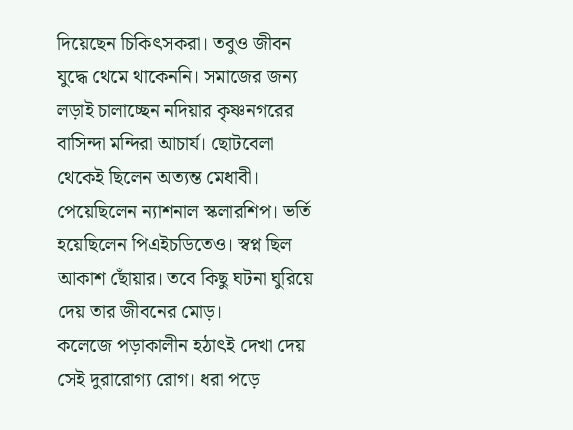দিয়েছেন চিকিৎসকরা। তবুও জীবন যুদ্ধে থেমে থাকেননি। সমাজের জন্য লড়াই চালাচ্ছেন নদিয়ার কৃষ্ণনগরের বাসিন্দা মন্দিরা আচার্য। ছোটবেলা থেকেই ছিলেন অত্যন্ত মেধাবী। পেয়েছিলেন ন্যাশনাল স্কলারশিপ। ভর্তি হয়েছিলেন পিএইচডিতেও। স্বপ্ন ছিল আকাশ ছোঁয়ার। তবে কিছু ঘটনা ঘুরিয়ে দেয় তার জীবনের মোড়।
কলেজে পড়াকালীন হঠাৎই দেখা দেয় সেই দুরারোগ্য রোগ। ধরা পড়ে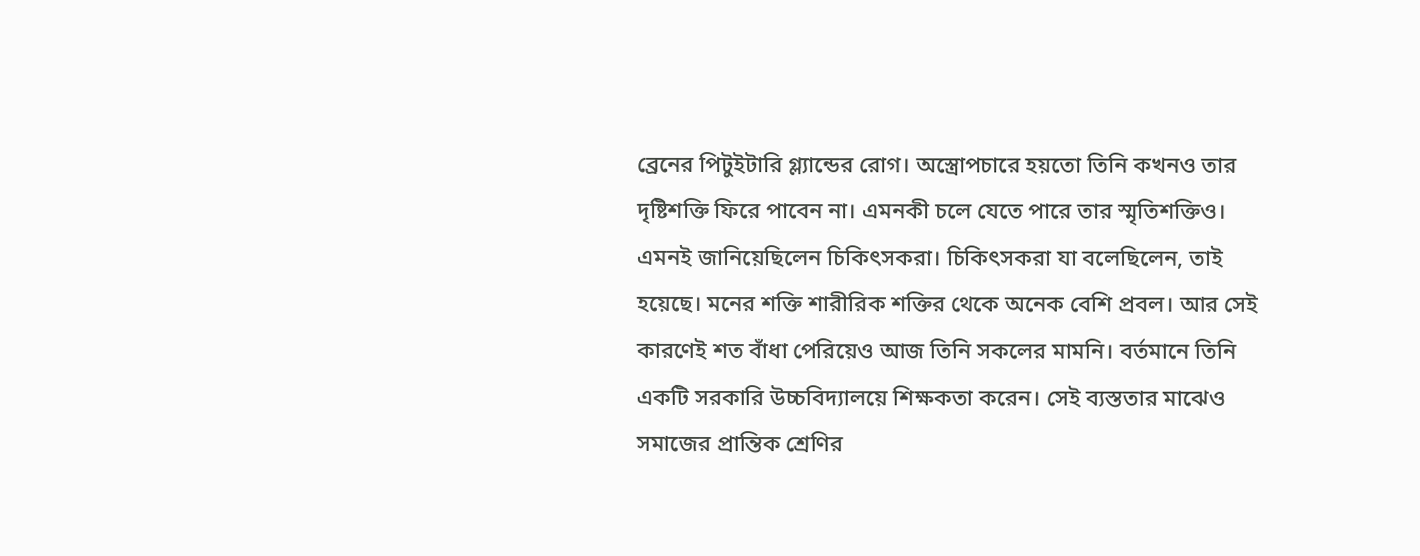ব্রেনের পিটুইটারি গ্ল্যান্ডের রোগ। অস্ত্রোপচারে হয়তো তিনি কখনও তার দৃষ্টিশক্তি ফিরে পাবেন না। এমনকী চলে যেতে পারে তার স্মৃতিশক্তিও। এমনই জানিয়েছিলেন চিকিৎসকরা। চিকিৎসকরা যা বলেছিলেন, তাই হয়েছে। মনের শক্তি শারীরিক শক্তির থেকে অনেক বেশি প্রবল। আর সেই কারণেই শত বাঁধা পেরিয়েও আজ তিনি সকলের মামনি। বর্তমানে তিনি একটি সরকারি উচ্চবিদ্যালয়ে শিক্ষকতা করেন। সেই ব্যস্ততার মাঝেও সমাজের প্রান্তিক শ্রেণির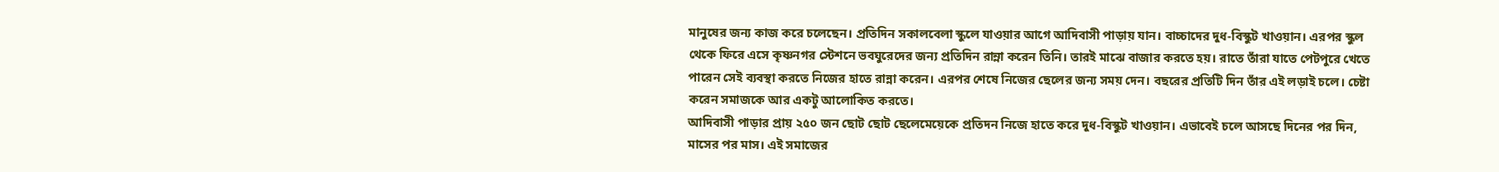মানুষের জন্য কাজ করে চলেছেন। প্রতিদিন সকালবেলা স্কুলে যাওয়ার আগে আদিবাসী পাড়ায় যান। বাচ্চাদের দুধ-বিস্কুট খাওয়ান। এরপর স্কুল থেকে ফিরে এসে কৃষ্ণনগর স্টেশনে ভবঘুরেদের জন্য প্রতিদিন রান্না করেন তিনি। তারই মাঝে বাজার করতে হয়। রাতে তাঁরা যাতে পেটপুরে খেতে পারেন সেই ব্যবস্থা করতে নিজের হাতে রান্না করেন। এরপর শেষে নিজের ছেলের জন্য সময় দেন। বছরের প্রতিটি দিন তাঁর এই লড়াই চলে। চেষ্টা করেন সমাজকে আর একটু আলোকিত করতে।
আদিবাসী পাড়ার প্রায় ২৫০ জন ছোট ছোট ছেলেমেয়েকে প্রতিদন নিজে হাতে করে দুধ-বিস্কুট খাওয়ান। এভাবেই চলে আসছে দিনের পর দিন, মাসের পর মাস। এই সমাজের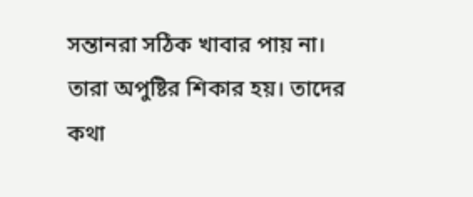সন্তানরা সঠিক খাবার পায় না। তারা অপুষ্টির শিকার হয়। তাদের কথা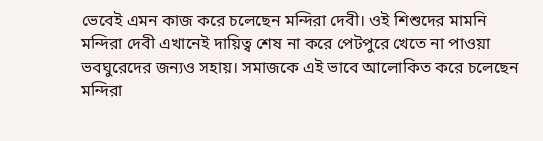ভেবেই এমন কাজ করে চলেছেন মন্দিরা দেবী। ওই শিশুদের মামনি মন্দিরা দেবী এখানেই দায়িত্ব শেষ না করে পেটপুরে খেতে না পাওয়া ভবঘুরেদের জন্যও সহায়। সমাজকে এই ভাবে আলোকিত করে চলেছেন মন্দিরা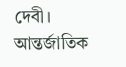দেবী। আন্তর্জাতিক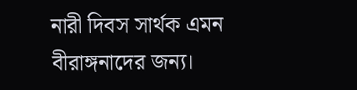নারী দিবস সার্থক এমন বীরাঙ্গনাদের জন্য।